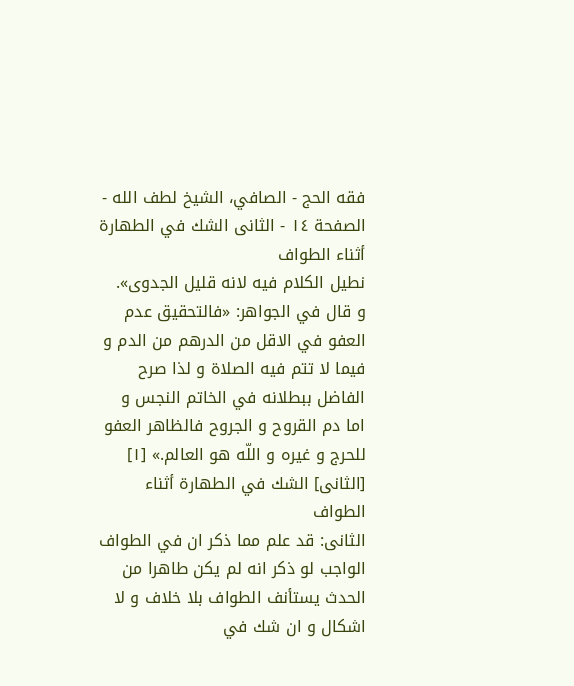فقه الحج - الصافي، الشيخ لطف الله - الصفحة ١٤ - الثانى الشك في الطهارة أثناء الطواف
نطيل الكلام فيه لانه قليل الجدوى».
و قال في الجواهر: «فالتحقيق عدم العفو في الاقل من الدرهم من الدم و فيما لا تتم فيه الصلاة و لذا صرح الفاضل ببطلانه في الخاتم النجس و اما دم القروح و الجروح فالظاهر العفو للحرج و غيره و اللّه هو العالم.» [١]
[الثانى] الشك في الطهارة أثناء الطواف
الثانى: قد علم مما ذكر ان في الطواف الواجب لو ذكر انه لم يكن طاهرا من الحدث يستأنف الطواف بلا خلاف و لا اشكال و ان شك في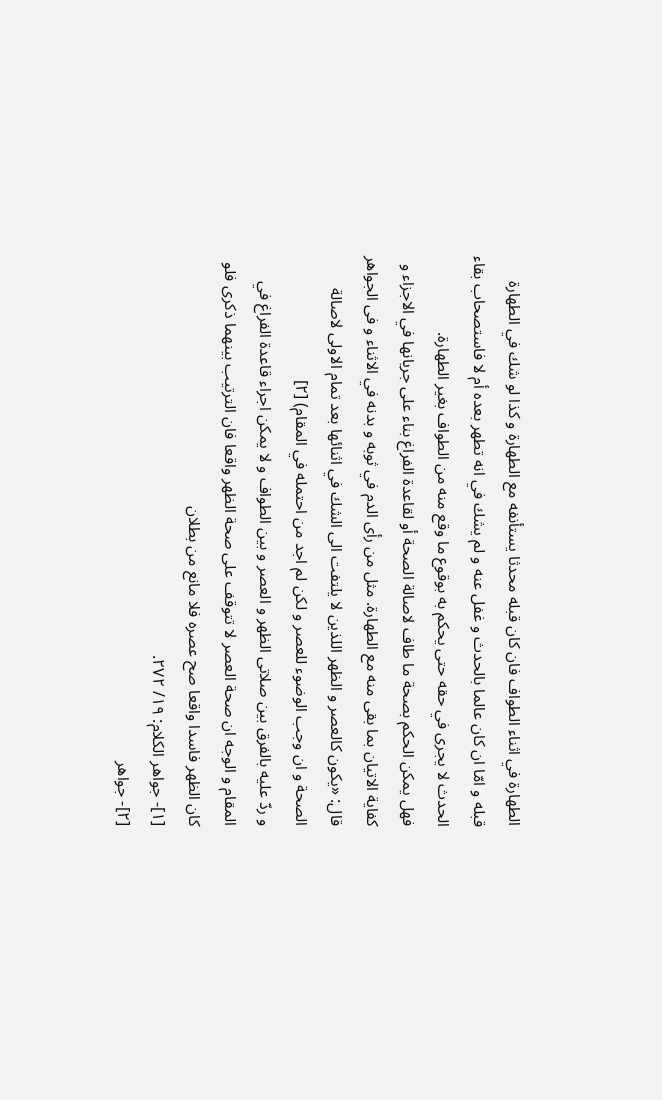الطهارة في اثناء الطواف فان كان قبله محدثا يستأنفه مع الطهارة و كذا لو شك في الطهارة قبله و امّا ان كان عالما بالحدث و غفل عنه و لم يشك في انه تطهر بعده أم لا فاستصحاب بقاء الحدث لا يجرى في حقه حتى يحكم به بوقوع ما وقع منه من الطواف بغير الطهارة.
فهل يمكن الحكم بصحة ما طاف لاصالة الصحة أو لقاعدة الفراغ بناء على جريانها في الاجزاء و كفاية الاتيان بما بقى منه مع الطهارة. مثل من رأى الدم في ثوبه و بدنه في الاثناء و فى الجواهر قال: «يكون كالعصر و الظهر اللذين لا يلتفت الى الشك في اثنائها بعد تمام الاولى لاصالة الصحة و ان وجب الوضوء للعصر و لكن لم اجد من احتمله في المقام) [٢]
و ردّ عليه بالفرق بين صلاتى الظهر و العصر و بين الطواف و لا يمكن اجراء قاعدة الفراغ في المقام و الوجه ان صحة العصر لا تتوقف على صحة الظهر واقعا فان الترتيب بينهما ذكرى فلو كان الظهر فاسدا واقعا صح عصره فلا مانع من بطلان
[١]- جواهر الكلام: ١٩/ ٢٧٢.
[٢]- جواهر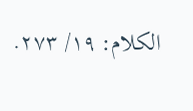الكلام: ١٩/ ٢٧٣.